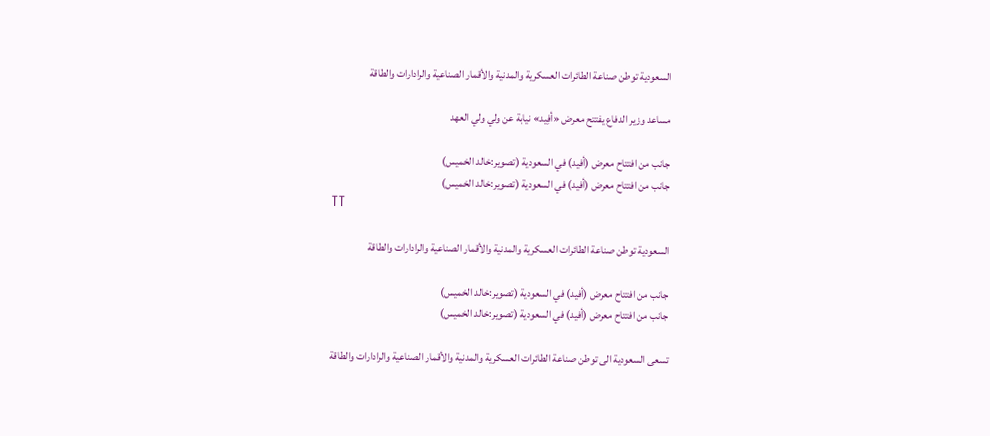السعودية توطن صناعة الطائرات العسكرية والمدنية والأقمار الصناعية والرادارات والطاقة

مساعد وزير الدفاع يفتتح معرض «أفِيد» نيابة عن ولي ولي العهد

جانب من افتتاح معرض (أفيد) في السعودية (تصوير:خالد الخميس)
جانب من افتتاح معرض (أفيد) في السعودية (تصوير:خالد الخميس)
TT

السعودية توطن صناعة الطائرات العسكرية والمدنية والأقمار الصناعية والرادارات والطاقة

جانب من افتتاح معرض (أفيد) في السعودية (تصوير:خالد الخميس)
جانب من افتتاح معرض (أفيد) في السعودية (تصوير:خالد الخميس)

تسعى السعودية الى توطن صناعة الطائرات العسكرية والمدنية والأقمار الصناعية والرادارات والطاقة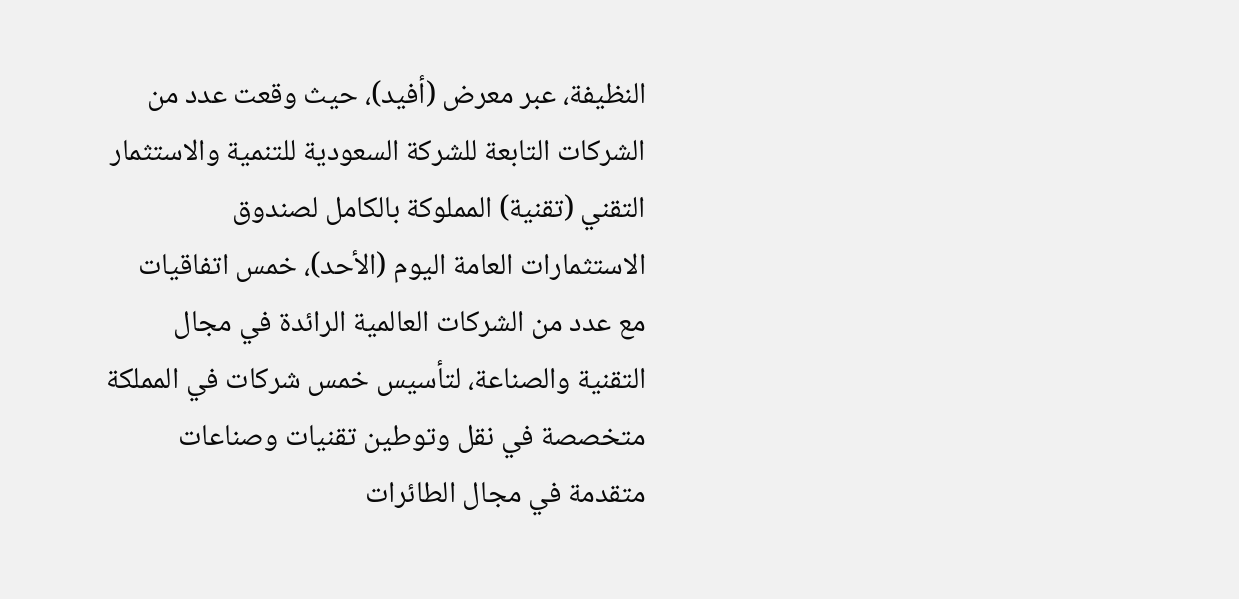النظيفة، عبر معرض (أفيد)، حيث وقعت عدد من الشركات التابعة للشركة السعودية للتنمية والاستثمار التقني (تقنية) المملوكة بالكامل لصندوق الاستثمارات العامة اليوم (الأحد)، خمس اتفاقيات مع عدد من الشركات العالمية الرائدة في مجال التقنية والصناعة، لتأسيس خمس شركات في المملكة متخصصة في نقل وتوطين تقنيات وصناعات متقدمة في مجال الطائرات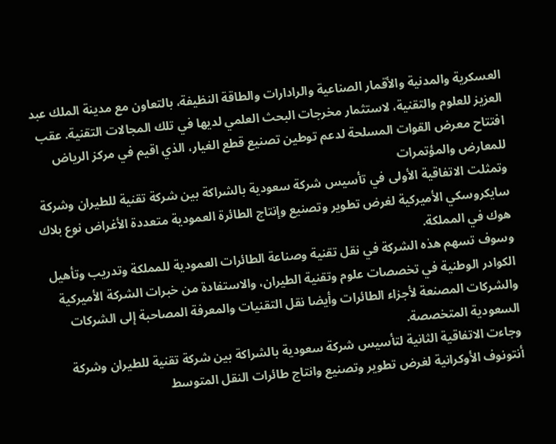العسكرية والمدنية والأقمار الصناعية والرادارات والطاقة النظيفة، بالتعاون مع مدينة الملك عبد العزيز للعلوم والتقنية، لاستثمار مخرجات البحث العلمي لديها في تلك المجالات التقنية. عقب افتتاح معرض القوات المسلحة لدعم توطين تصنيع قطع الغيار، الذي اقيم في مركز الرياض للمعارض والمؤتمرات
وتمثلت الاتفاقية الأولى في تأسيس شركة سعودية بالشراكة بين شركة تقنية للطيران وشركة سايكروسكي الأميركية لغرض تطوير وتصنيع وإنتاج الطائرة العمودية متعددة الأغراض نوع بلاك هوك في المملكة.
وسوف تسهم هذه الشركة في نقل تقنية وصناعة الطائرات العمودية للمملكة وتدريب وتأهيل الكوادر الوطنية في تخصصات علوم وتقنية الطيران، والاستفادة من خبرات الشركة الأميركية والشركات المصنعة لأجزاء الطائرات وأيضا نقل التقنيات والمعرفة المصاحبة إلى الشركات السعودية المتخصصة.
وجاءت الاتفاقية الثانية لتأسيس شركة سعودية بالشراكة بين شركة تقنية للطيران وشركة أنتونوف الأوكرانية لغرض تطوير وتصنيع وانتاج طائرات النقل المتوسط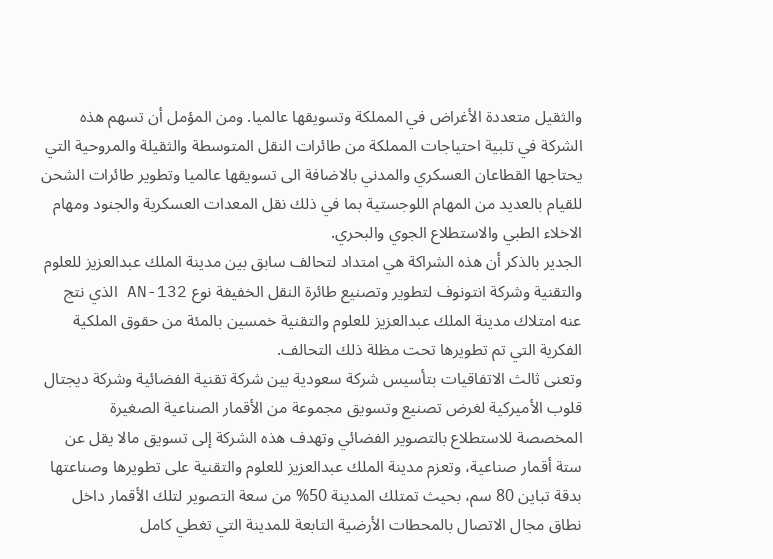والثقيل متعددة الأغراض في المملكة وتسويقها عالميا. ومن المؤمل أن تسهم هذه الشركة في تلبية احتياجات المملكة من طائرات النقل المتوسطة والثقيلة والمروحية التي يحتاجها القطاعان العسكري والمدني بالاضافة الى تسويقها عالميا وتطوير طائرات الشحن للقيام بالعديد من المهام اللوجستية بما في ذلك نقل المعدات العسكرية والجنود ومهام الاخلاء الطبي والاستطلاع الجوي والبحري.
الجدير بالذكر أن هذه الشراكة هي امتداد لتحالف سابق بين مدينة الملك عبدالعزيز للعلوم والتقنية وشركة انتونوف لتطوير وتصنيع طائرة النقل الخفيفة نوع AN-132 الذي نتج عنه امتلاك مدينة الملك عبدالعزيز للعلوم والتقنية خمسين بالمئة من حقوق الملكية الفكرية التي تم تطويرها تحت مظلة ذلك التحالف.
وتعنى ثالث الاتفاقيات بتأسيس شركة سعودية بين شركة تقنية الفضائية وشركة ديجتال قلوب الأميركية لغرض تصنيع وتسويق مجموعة من الأقمار الصناعية الصغيرة المخصصة للاستطلاع بالتصوير الفضائي وتهدف هذه الشركة إلى تسويق مالا يقل عن ستة أقمار صناعية، وتعزم مدينة الملك عبدالعزيز للعلوم والتقنية على تطويرها وصناعتها بدقة تباين 80 سم، بحيث تمتلك المدينة 50% من سعة التصوير لتلك الأقمار داخل نطاق مجال الاتصال بالمحطات الأرضية التابعة للمدينة التي تغطي كامل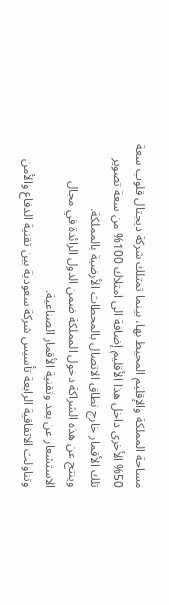مساحة المملكة والإقليم المحيط بها، بينما تمتلك شركة ديجتال قلوب سعة 50% الأخرى داخل هذا الأقليم إضافة الى امتلاك 100% من سعة تصوير تلك الأقمار خارج نطاق الاتصال بالمحطات الأرضية بالمملكة.
وينتج عن هذه الشراكة دخول المملكة ضمن الدول الرائدة في مجال الاستشعار عن بعد وتقنية الأقمار الصناعية.
وتناولت الاتفاقية الرابعة تأسيس شركة سعودية بين تقنية الدفاع والأمن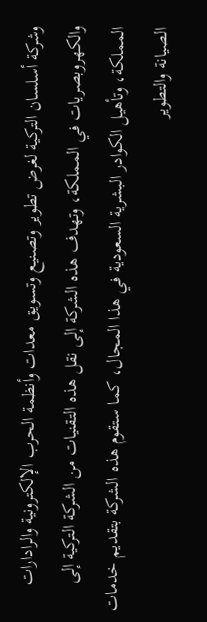وشركة أسلسان التركية لغرض تطوير وتصنيع وتسويق معدات وأنظمة الحرب الإلكترونية والرادارات والكهروبصريات في المملكة، وتهدف هذه الشركة إلى نقل هذه التقنيات من الشركة التركية إلى المملكة، وتأهيل الكوادر البشرية السعودية في هذا المجال، كما ستقوم هذه الشركة بتقديم خدمات الصيانة والتطوير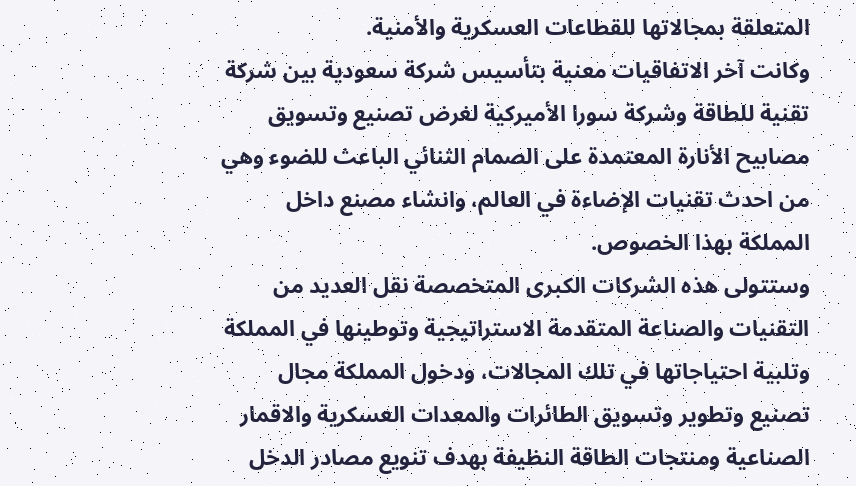المتعلقة بمجالاتها للقطاعات العسكرية والأمنية.
وكانت آخر الاتفاقيات معنية بتأسيس شركة سعودية بين شركة تقنية للطاقة وشركة سورا الأميركية لغرض تصنيع وتسويق مصابيح الأنارة المعتمدة على الصمام الثنائي الباعث للضوء وهي من احدث تقنيات الإضاءة في العالم، وانشاء مصنع داخل المملكة بهذا الخصوص.
وستتولى هذه الشركات الكبرى المتخصصة نقل العديد من التقنيات والصناعة المتقدمة الاستراتيجية وتوطينها في المملكة وتلبية احتياجاتها في تلك المجالات، ودخول المملكة مجال تصنيع وتطوير وتسويق الطائرات والمعدات العسكرية والاقمار الصناعية ومنتجات الطاقة النظيفة بهدف تنويع مصادر الدخل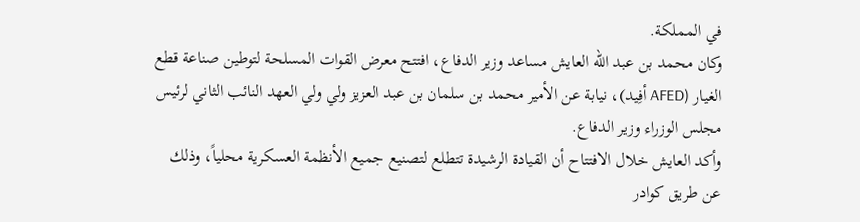في المملكة.
وكان محمد بن عبد الله العايش مساعد وزير الدفاع، افتتح معرض القوات المسلحة لتوطين صناعة قطع الغيار (AFED أفِيد)، نيابة عن الأمير محمد بن سلمان بن عبد العزيز ولي ولي العهد النائب الثاني لرئيس مجلس الوزراء وزير الدفاع.
وأكد العايش خلال الافتتاح أن القيادة الرشيدة تتطلع لتصنيع جميع الأنظمة العسكرية محلياً، وذلك عن طريق كوادر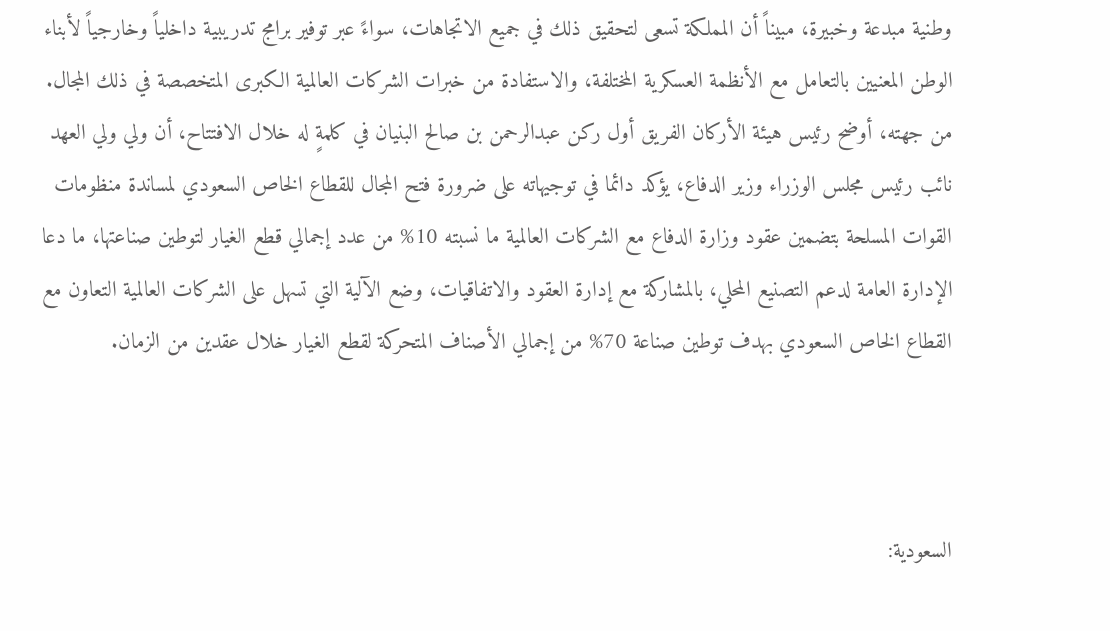وطنية مبدعة وخبيرة، مبيناً أن المملكة تسعى لتحقيق ذلك في جميع الاتجاهات، سواءً عبر توفير برامج تدريبية داخلياً وخارجياً لأبناء الوطن المعنيين بالتعامل مع الأنظمة العسكرية المختلفة، والاستفادة من خبرات الشركات العالمية الكبرى المتخصصة في ذلك المجال.
من جهته، أوضح رئيس هيئة الأركان الفريق أول ركن عبدالرحمن بن صالح البنيان في كلمةٍ له خلال الافتتاح، أن ولي ولي العهد نائب رئيس مجلس الوزراء وزير الدفاع، يؤكد دائما في توجيهاته على ضرورة فتح المجال للقطاع الخاص السعودي لمساندة منظومات القوات المسلحة بتضمين عقود وزارة الدفاع مع الشركات العالمية ما نسبته 10% من عدد إجمالي قطع الغيار لتوطين صناعتها، ما دعا الإدارة العامة لدعم التصنيع المحلي، بالمشاركة مع إدارة العقود والاتفاقيات، وضع الآلية التي تسهل على الشركات العالمية التعاون مع القطاع الخاص السعودي بهدف توطين صناعة 70% من إجمالي الأصناف المتحركة لقطع الغيار خلال عقدين من الزمان.



السعودية: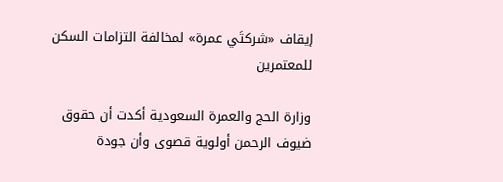إيقاف «شركتَي عمرة» لمخالفة التزامات السكن للمعتمرين

وزارة الحج والعمرة السعودية أكدت أن حقوق ضيوف الرحمن أولوية قصوى وأن جودة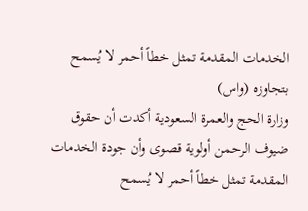الخدمات المقدمة تمثل خطاً أحمر لا يُسمح بتجاوزه (واس)
وزارة الحج والعمرة السعودية أكدت أن حقوق ضيوف الرحمن أولوية قصوى وأن جودة الخدمات المقدمة تمثل خطاً أحمر لا يُسمح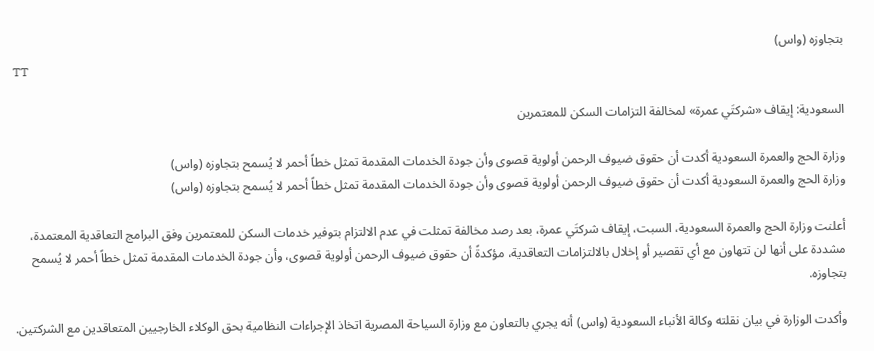بتجاوزه (واس)
TT

السعودية: إيقاف «شركتَي عمرة» لمخالفة التزامات السكن للمعتمرين

وزارة الحج والعمرة السعودية أكدت أن حقوق ضيوف الرحمن أولوية قصوى وأن جودة الخدمات المقدمة تمثل خطاً أحمر لا يُسمح بتجاوزه (واس)
وزارة الحج والعمرة السعودية أكدت أن حقوق ضيوف الرحمن أولوية قصوى وأن جودة الخدمات المقدمة تمثل خطاً أحمر لا يُسمح بتجاوزه (واس)

أعلنت وزارة الحج والعمرة السعودية، السبت، إيقاف شركتَي عمرة، بعد رصد مخالفة تمثلت في عدم الالتزام بتوفير خدمات السكن للمعتمرين وفق البرامج التعاقدية المعتمدة، مشددة على أنها لن تتهاون مع أي تقصير أو إخلال بالالتزامات التعاقدية، مؤكدةً أن حقوق ضيوف الرحمن أولوية قصوى، وأن جودة الخدمات المقدمة تمثل خطاً أحمر لا يُسمح بتجاوزه.

وأكدت الوزارة في بيان نقلته وكالة الأنباء السعودية (واس) أنه يجري بالتعاون مع وزارة السياحة المصرية اتخاذ الإجراءات النظامية بحق الوكلاء الخارجيين المتعاقدين مع الشركتين.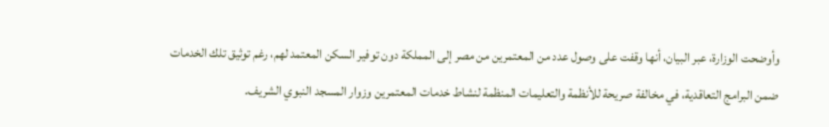وأوضحت الوزارة، عبر البيان، أنها وقفت على وصول عدد من المعتمرين من مصر إلى المملكة دون توفير السكن المعتمد لهم، رغم توثيق تلك الخدمات ضمن البرامج التعاقدية، في مخالفة صريحة للأنظمة والتعليمات المنظمة لنشاط خدمات المعتمرين وزوار المسجد النبوي الشريف.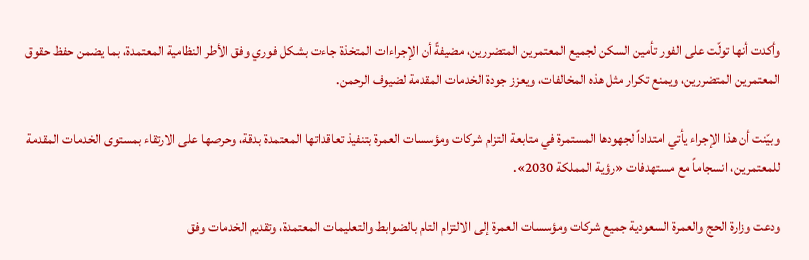وأكدت أنها تولّت على الفور تأمين السكن لجميع المعتمرين المتضررين، مضيفةً أن الإجراءات المتخذة جاءت بشكل فوري وفق الأطر النظامية المعتمدة، بما يضمن حفظ حقوق المعتمرين المتضررين، ويمنع تكرار مثل هذه المخالفات، ويعزز جودة الخدمات المقدمة لضيوف الرحمن.

وبيّنت أن هذا الإجراء يأتي امتداداً لجهودها المستمرة في متابعة التزام شركات ومؤسسات العمرة بتنفيذ تعاقداتها المعتمدة بدقة، وحرصها على الارتقاء بمستوى الخدمات المقدمة للمعتمرين، انسجاماً مع مستهدفات «رؤية المملكة 2030».

ودعت وزارة الحج والعمرة السعودية جميع شركات ومؤسسات العمرة إلى الالتزام التام بالضوابط والتعليمات المعتمدة، وتقديم الخدمات وفق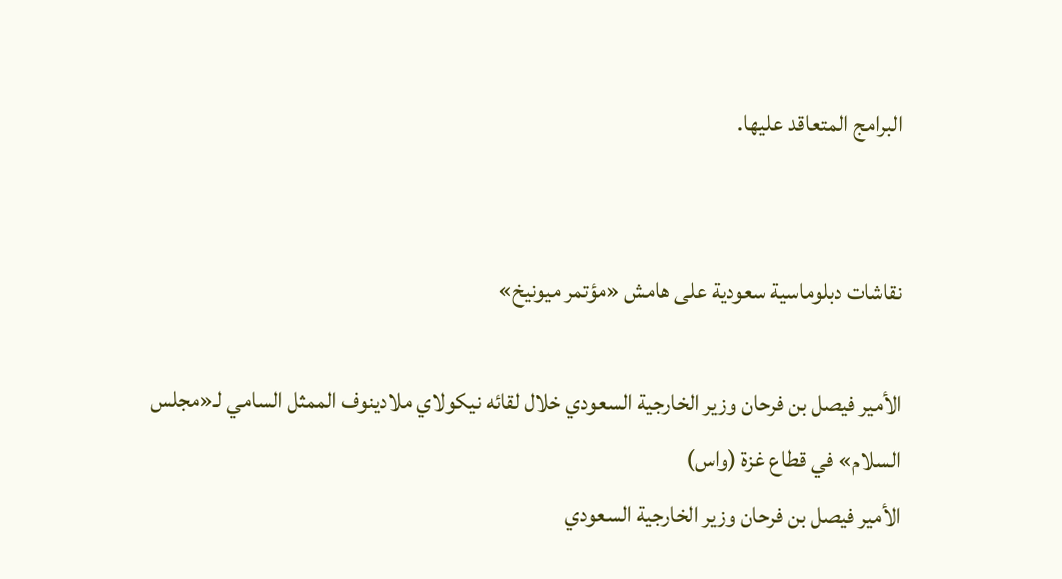البرامج المتعاقد عليها.


نقاشات دبلوماسية سعودية على هامش «مؤتمر ميونيخ»

الأمير فيصل بن فرحان وزير الخارجية السعودي خلال لقائه نيكولاي ملادينوف الممثل السامي لـ«مجلس السلام» في قطاع غزة (واس)
الأمير فيصل بن فرحان وزير الخارجية السعودي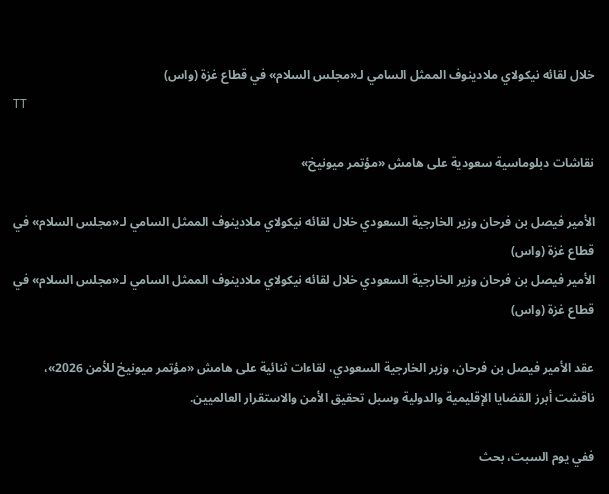خلال لقائه نيكولاي ملادينوف الممثل السامي لـ«مجلس السلام» في قطاع غزة (واس)
TT

نقاشات دبلوماسية سعودية على هامش «مؤتمر ميونيخ»

الأمير فيصل بن فرحان وزير الخارجية السعودي خلال لقائه نيكولاي ملادينوف الممثل السامي لـ«مجلس السلام» في قطاع غزة (واس)
الأمير فيصل بن فرحان وزير الخارجية السعودي خلال لقائه نيكولاي ملادينوف الممثل السامي لـ«مجلس السلام» في قطاع غزة (واس)

عقد الأمير فيصل بن فرحان، وزير الخارجية السعودي، لقاءات ثنائية على هامش «مؤتمر ميونيخ للأمن 2026»، ناقشت أبرز القضايا الإقليمية والدولية وسبل تحقيق الأمن والاستقرار العالميين.

ففي يوم السبت، بحث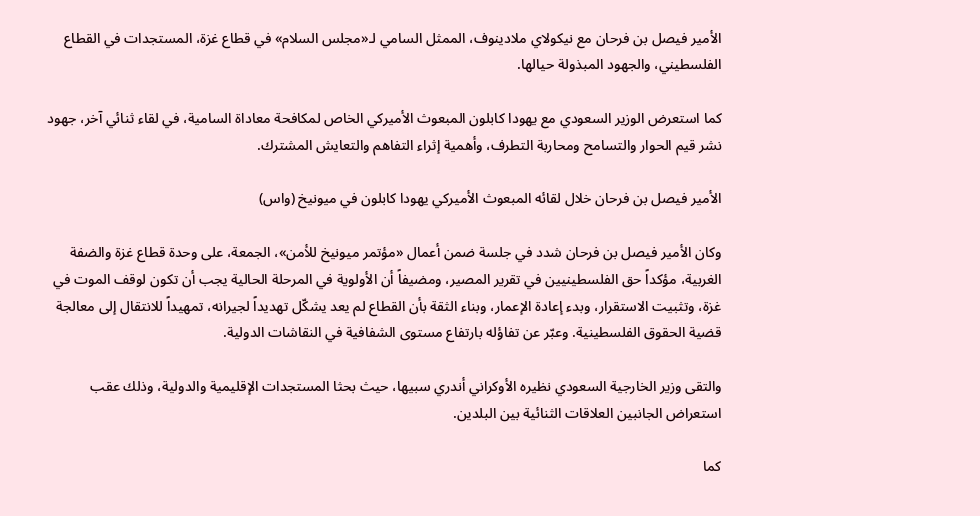الأمير فيصل بن فرحان مع نيكولاي ملادينوف، الممثل السامي لـ«مجلس السلام» في قطاع غزة، المستجدات في القطاع الفلسطيني، والجهود المبذولة حيالها.

كما استعرض الوزير السعودي مع يهودا كابلون المبعوث الأميركي الخاص لمكافحة معاداة السامية، في لقاء ثنائي آخر، جهود نشر قيم الحوار والتسامح ومحاربة التطرف، وأهمية إثراء التفاهم والتعايش المشترك.

الأمير فيصل بن فرحان خلال لقائه المبعوث الأميركي يهودا كابلون في ميونيخ (واس)

وكان الأمير فيصل بن فرحان شدد في جلسة ضمن أعمال «مؤتمر ميونيخ للأمن»، الجمعة، على وحدة قطاع غزة والضفة الغربية، مؤكداً حق الفلسطينيين في تقرير المصير، ومضيفاً أن الأولوية في المرحلة الحالية يجب أن تكون لوقف الموت في غزة، وتثبيت الاستقرار، وبدء إعادة الإعمار، وبناء الثقة بأن القطاع لم يعد يشكّل تهديداً لجيرانه، تمهيداً للانتقال إلى معالجة قضية الحقوق الفلسطينية. وعبّر عن تفاؤله بارتفاع مستوى الشفافية في النقاشات الدولية.

والتقى وزير الخارجية السعودي نظيره الأوكراني أندري سبيها، حيث بحثا المستجدات الإقليمية والدولية، وذلك عقب استعراض الجانبين العلاقات الثنائية بين البلدين.

كما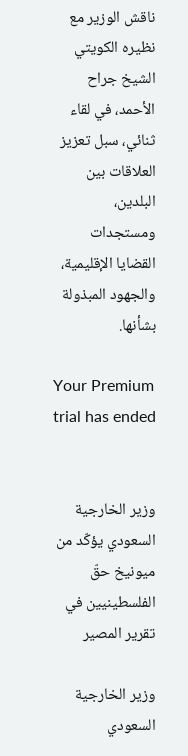ناقش الوزير مع نظيره الكويتي الشيخ جراح الأحمد، في لقاء ثنائي، سبل تعزيز العلاقات بين البلدين، ومستجدات القضايا الإقليمية، والجهود المبذولة بشأنها.

Your Premium trial has ended


وزير الخارجية السعودي يؤكّد من ميونيخ حقّ الفلسطينيين في تقرير المصير

وزير الخارجية السعودي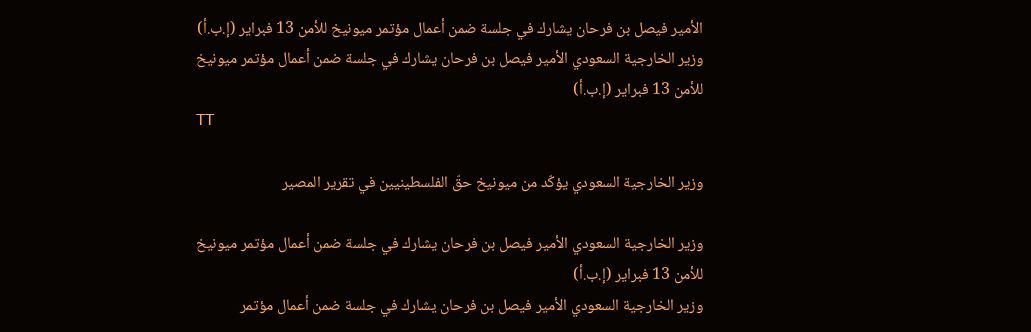الأمير فيصل بن فرحان يشارك في جلسة ضمن أعمال مؤتمر ميونيخ للأمن 13 فبراير (إ.ب.أ)
وزير الخارجية السعودي الأمير فيصل بن فرحان يشارك في جلسة ضمن أعمال مؤتمر ميونيخ للأمن 13 فبراير (إ.ب.أ)
TT

وزير الخارجية السعودي يؤكّد من ميونيخ حقّ الفلسطينيين في تقرير المصير

وزير الخارجية السعودي الأمير فيصل بن فرحان يشارك في جلسة ضمن أعمال مؤتمر ميونيخ للأمن 13 فبراير (إ.ب.أ)
وزير الخارجية السعودي الأمير فيصل بن فرحان يشارك في جلسة ضمن أعمال مؤتمر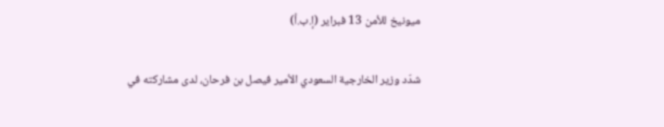ميونيخ للأمن 13 فبراير (إ.ب.أ)

شدّد وزير الخارجية السعودي الأمير فيصل بن فرحان، لدى مشاركته في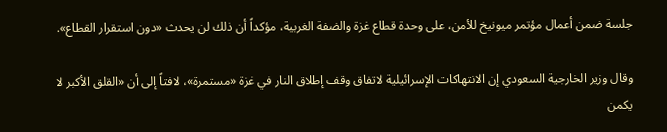جلسة ضمن أعمال مؤتمر ميونيخ للأمن، على وحدة قطاع غزة والضفة الغربية، مؤكداً أن ذلك لن يحدث «دون استقرار القطاع».

وقال وزير الخارجية السعودي إن الانتهاكات الإسرائيلية لاتفاق وقف إطلاق النار في غزة «مستمرة»، لافتاً إلى أن «القلق الأكبر لا يكمن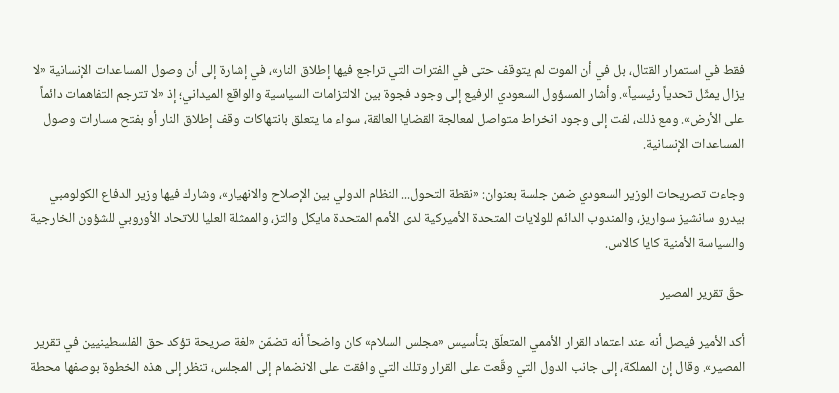فقط في استمرار القتال، بل في أن الموت لم يتوقف حتى في الفترات التي تراجع فيها إطلاق النار»، في إشارة إلى أن وصول المساعدات الإنسانية «لا يزال يمثّل تحدياً رئيسياً». وأشار المسؤول السعودي الرفيع إلى وجود فجوة بين الالتزامات السياسية والواقع الميداني؛ إذ «لا تترجم التفاهمات دائماً على الأرض». ومع ذلك، لفت إلى وجود انخراط متواصل لمعالجة القضايا العالقة، سواء ما يتعلق بانتهاكات وقف إطلاق النار أو بفتح مسارات وصول المساعدات الإنسانية.

وجاءت تصريحات الوزير السعودي ضمن جلسة بعنوان: «نقطة التحول... النظام الدولي بين الإصلاح والانهيار»، وشارك فيها وزير الدفاع الكولومبي بيدرو سانشيز سواريز، والمندوب الدائم للولايات المتحدة الأميركية لدى الأمم المتحدة مايكل والتز، والممثلة العليا للاتحاد الأوروبي للشؤون الخارجية والسياسة الأمنية كايا كالاس.

حقّ تقرير المصير

أكد الأمير فيصل أنه عند اعتماد القرار الأممي المتعلّق بتأسيس «مجلس السلام» كان واضحاً أنه تضمّن «لغة صريحة تؤكد حق الفلسطينيين في تقرير المصير». وقال إن المملكة، إلى جانب الدول التي وقّعت على القرار وتلك التي وافقت على الانضمام إلى المجلس، تنظر إلى هذه الخطوة بوصفها محطة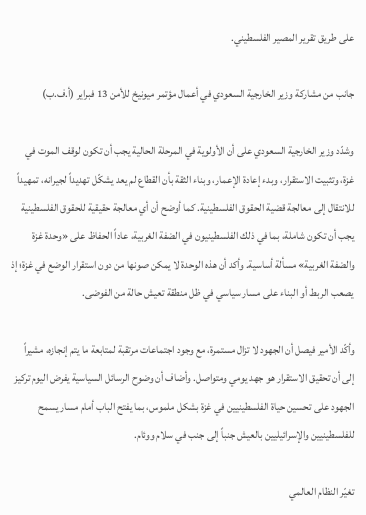على طريق تقرير المصير الفلسطيني.

جانب من مشاركة وزير الخارجية السعودي في أعمال مؤتمر ميونيخ للأمن 13 فبراير (أ.ف.ب)

وشدّد وزير الخارجية السعودي على أن الأولوية في المرحلة الحالية يجب أن تكون لوقف الموت في غزة، وتثبيت الاستقرار، وبدء إعادة الإعمار، وبناء الثقة بأن القطاع لم يعد يشكّل تهديداً لجيرانه، تمهيداً للانتقال إلى معالجة قضية الحقوق الفلسطينية. كما أوضح أن أي معالجة حقيقية للحقوق الفلسطينية يجب أن تكون شاملة، بما في ذلك الفلسطينيون في الضفة الغربية، عاداً الحفاظ على «وحدة غزة والضفة الغربية» مسألة أساسية. وأكد أن هذه الوحدة لا يمكن صونها من دون استقرار الوضع في غزة؛ إذ يصعب الربط أو البناء على مسار سياسي في ظل منطقة تعيش حالة من الفوضى.

وأكّد الأمير فيصل أن الجهود لا تزال مستمرة، مع وجود اجتماعات مرتقبة لمتابعة ما يتم إنجازه، مشيراً إلى أن تحقيق الاستقرار هو جهد يومي ومتواصل. وأضاف أن وضوح الرسائل السياسية يفرض اليوم تركيز الجهود على تحسين حياة الفلسطينيين في غزة بشكل ملموس، بما يفتح الباب أمام مسار يسمح للفلسطينيين والإسرائيليين بالعيش جنباً إلى جنب في سلام ووئام.

تغيّر النظام العالمي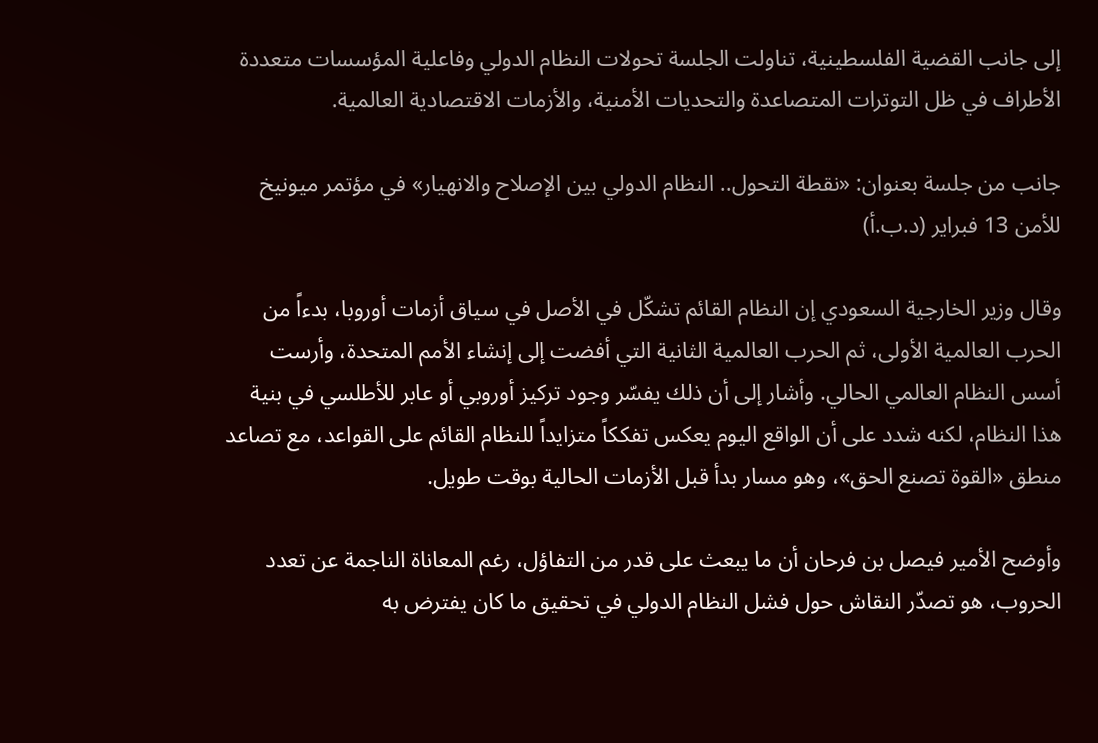إلى جانب القضية الفلسطينية، تناولت الجلسة تحولات النظام الدولي وفاعلية المؤسسات متعددة الأطراف في ظل التوترات المتصاعدة والتحديات الأمنية، والأزمات الاقتصادية العالمية.

جانب من جلسة بعنوان: «نقطة التحول.. النظام الدولي بين الإصلاح والانهيار» في مؤتمر ميونيخ للأمن 13 فبراير (د.ب.أ)

وقال وزير الخارجية السعودي إن النظام القائم تشكّل في الأصل في سياق أزمات أوروبا، بدءاً من الحرب العالمية الأولى، ثم الحرب العالمية الثانية التي أفضت إلى إنشاء الأمم المتحدة، وأرست أسس النظام العالمي الحالي. وأشار إلى أن ذلك يفسّر وجود تركيز أوروبي أو عابر للأطلسي في بنية هذا النظام، لكنه شدد على أن الواقع اليوم يعكس تفككاً متزايداً للنظام القائم على القواعد، مع تصاعد منطق «القوة تصنع الحق»، وهو مسار بدأ قبل الأزمات الحالية بوقت طويل.

وأوضح الأمير فيصل بن فرحان أن ما يبعث على قدر من التفاؤل، رغم المعاناة الناجمة عن تعدد الحروب، هو تصدّر النقاش حول فشل النظام الدولي في تحقيق ما كان يفترض به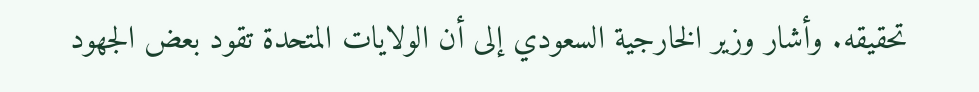تحقيقه. وأشار وزير الخارجية السعودي إلى أن الولايات المتحدة تقود بعض الجهود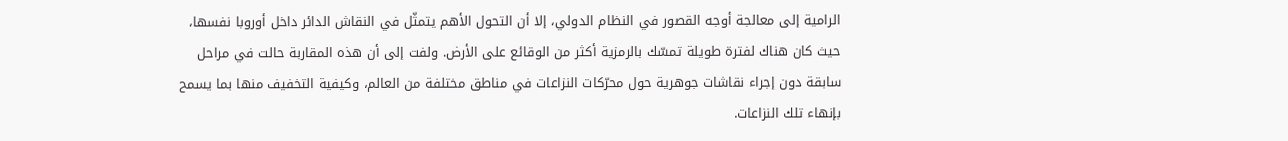الرامية إلى معالجة أوجه القصور في النظام الدولي، إلا أن التحول الأهم يتمثّل في النقاش الدائر داخل أوروبا نفسها، حيث كان هناك لفترة طويلة تمسّك بالرمزية أكثر من الوقائع على الأرض. ولفت إلى أن هذه المقاربة حالت في مراحل سابقة دون إجراء نقاشات جوهرية حول محرّكات النزاعات في مناطق مختلفة من العالم، وكيفية التخفيف منها بما يسمح بإنهاء تلك النزاعات.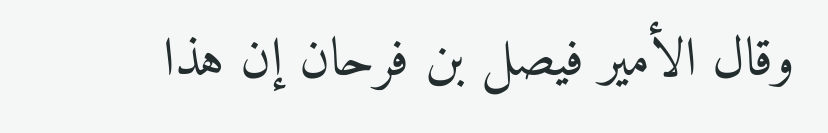وقال الأمير فيصل بن فرحان إن هذا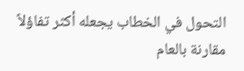التحول في الخطاب يجعله أكثر تفاؤلاً مقارنة بالعام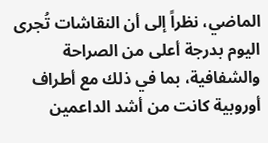الماضي، نظراً إلى أن النقاشات تُجرى اليوم بدرجة أعلى من الصراحة والشفافية، بما في ذلك مع أطراف أوروبية كانت من أشد الداعمين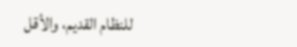للنظام القديم، والأقل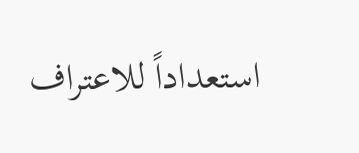استعداداً للاعتراف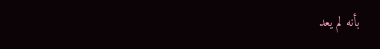بأنه لم يعد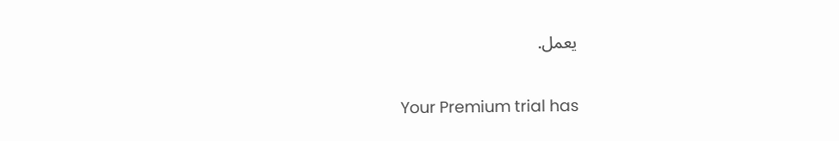يعمل.

Your Premium trial has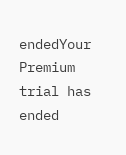endedYour Premium trial has ended